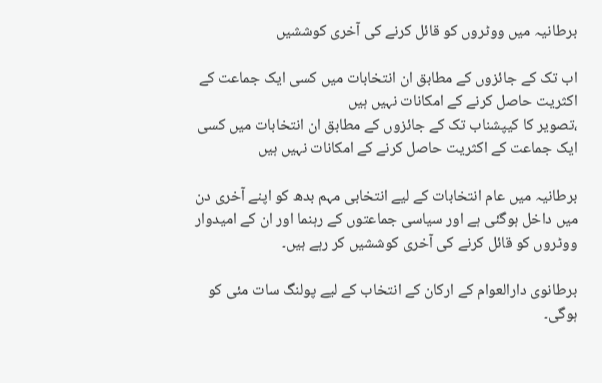برطانیہ میں ووٹروں کو قائل کرنے کی آخری کوششیں

اب تک کے جائزوں کے مطابق ان انتخابات میں کسی ایک جماعت کے اکثریت حاصل کرنے کے امکانات نہیں ہیں
،تصویر کا کیپشناب تک کے جائزوں کے مطابق ان انتخابات میں کسی ایک جماعت کے اکثریت حاصل کرنے کے امکانات نہیں ہیں

برطانیہ میں عام انتخابات کے لیے انتخابی مہم بدھ کو اپنے آخری دن میں داخل ہوگئی ہے اور سیاسی جماعتوں کے رہنما اور ان کے امیدوار ووٹروں کو قائل کرنے کی آخری کوششیں کر رہے ہیں۔

برطانوی دارالعوام کے ارکان کے انتخاب کے لیے پولنگ سات مئی کو ہوگی۔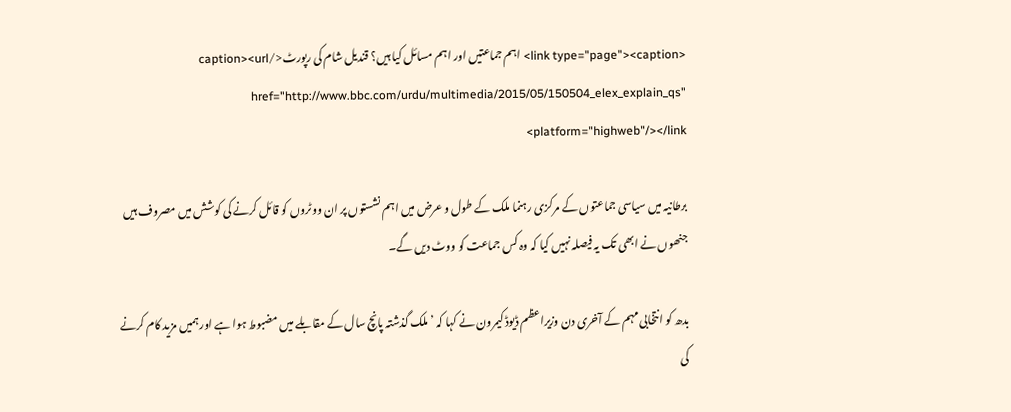<link type="page"><caption> اہم جماعتیں اور اہم مسائل کیا ہیں؟ قندیل شام کی رپورٹ</caption><url href="http://www.bbc.com/urdu/multimedia/2015/05/150504_elex_explain_qs" platform="highweb"/></link>

برطانیہ میں سیاسی جماعتوں کے مرکزی رہنما ملک کے طول و عرض میں اہم نشستوں پر ان ووٹروں کو قائل کرنے کی کوشش میں مصروف ہیں جنھوں نے ابھی تک یہ فیصلہ نہیں کیا کہ وہ کس جماعت کو ووٹ دیں گے۔

بدھ کو انتخابی مہم کے آخری دن وزیراعظم ڈیوڈ کیمرون نے کہا کہ ’ملک گذشتہ پانچ سال کے مقابلے میں مضبوط ہوا ہے اور ہمیں مزید کام کرنے کی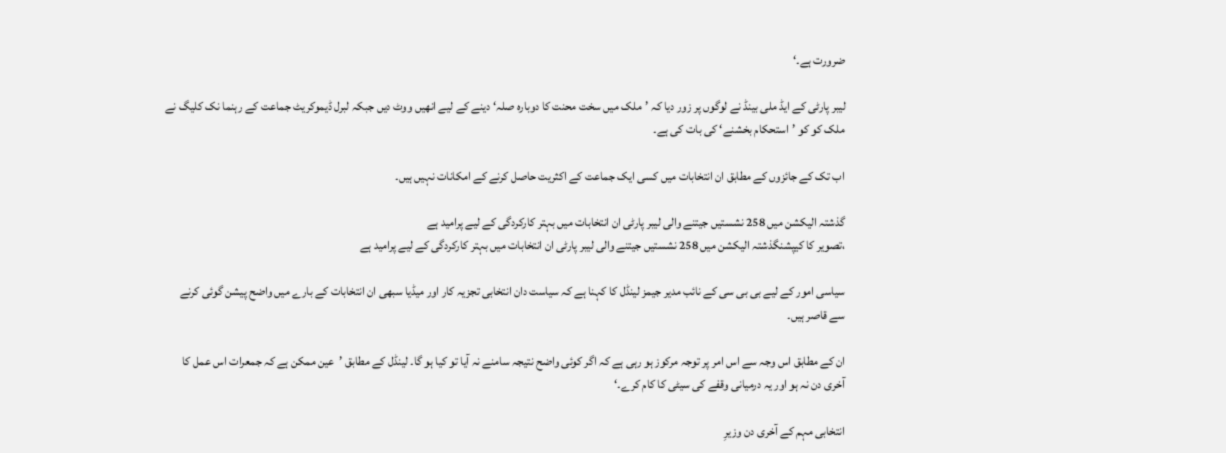ضرورت ہے۔‘

لیبر پارٹی کے ایڈ ملی بینڈ نے لوگوں پر زور دیا کہ ’ملک میں سخت محنت کا دوبارہ صلہ‘ دینے کے لیے انھیں ووٹ دیں جبکہ لبرل ڈیموکریٹ جماعت کے رہنما نک کلیگ نے ملک کو کو ’استحکام بخشنے‘ کی بات کی ہے۔

اب تک کے جائزوں کے مطابق ان انتخابات میں کسی ایک جماعت کے اکثریت حاصل کرنے کے امکانات نہیں ہیں۔

گذشتہ الیکشن میں 258 نشستیں جیتنے والی لیبر پارٹی ان انتخابات میں بہتر کارکردگی کے لیے پرامید ہے
،تصویر کا کیپشنگذشتہ الیکشن میں 258 نشستیں جیتنے والی لیبر پارٹی ان انتخابات میں بہتر کارکردگی کے لیے پرامید ہے

سیاسی امور کے لیے بی بی سی کے نائب مدیر جیمز لینڈل کا کہنا ہے کہ سیاست دان انتخابی تجزیہ کار اور میڈیا سبھی ان انتخابات کے بارے میں واضح پیشن گوئی کرنے سے قاصر ہیں۔

ان کے مطابق اس وجہ سے اس امر پر توجہ مرکوز ہو رہی ہے کہ اگر کوئی واضح نتیجہ سامنے نہ آیا تو کیا ہو گا۔ لینڈل کے مطابق ’عین ممکن ہے کہ جمعرات اس عمل کا آخری دن نہ ہو اور یہ درمیانی وقفے کی سیٹی کا کام کرے۔‘

انتخابی مہم کے آخری دن وزیرِ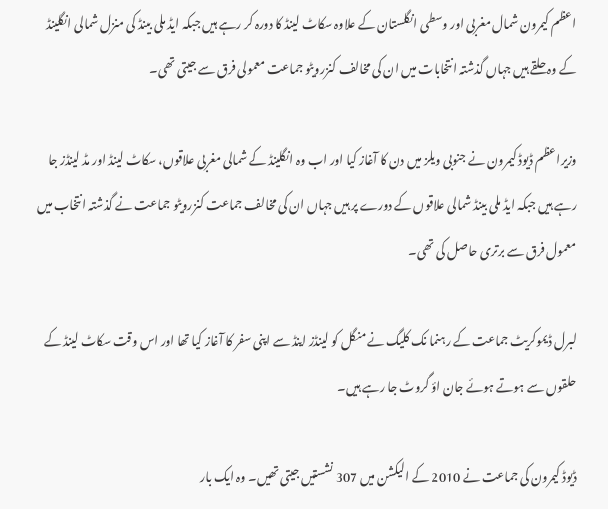اعظم کیمرون شمال مغربی اور وسطی انگلستان کے علاوہ سکاٹ لینڈ کا دورہ کر رہے ہیں جبکہ ایڈ ملی بینڈ کی منزل شمالی انگلینڈ کے وہ حلقے ہیں جہاں گذشتہ انتخابات میں ان کی مخالف کنزرویٹو جماعت معمولی فرق سے جیتی تھی۔

وزیراعظم ڈیوڈ کیمرون نے جنوبی ویلز میں دن کا آغاز کیا اور اب وہ انگلینڈ کے شمالی مغربی علاقوں، سکاٹ لینڈ اور مڈ لینڈز جا رہے ہیں جبکہ ایڈ ملی بینڈ شمالی علاقوں کے دورے پر ہیں جہاں ان کی مخالف جماعت کنزرویٹو جماعت نے گذشتہ انتخاب میں معمول فرق سے برتری حاصل کی تھی۔

لبرل ڈیموکریٹ جماعت کے رہنما نک کلیگ نے منگل کو لینڈز اینڈ سے اپنی سفر کا آغاز کیا تھا اور اس وقت سکاٹ لینڈ کے حلقوں سے ہوتے ہوئے جان اؤ گروٹ جا رہے ہیں۔

ڈیوڈ کیمرون کی جماعت نے 2010 کے الیکشن میں 307 نشستیں جیتی تھیں۔ وہ ایک بار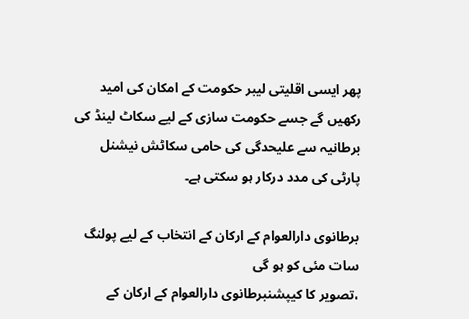پھر ایسی اقلیتی لیبر حکومت کے امکان کی امید رکھیں گے جسے حکومت سازی کے لیے سکاٹ لینڈ کی برطانیہ سے علیحدگی کی حامی سکاٹش نیشنل پارٹی کی مدد درکار ہو سکتی ہے۔

برطانوی دارالعوام کے ارکان کے انتخاب کے لیے پولنگ سات مئی کو ہو گی
،تصویر کا کیپشنبرطانوی دارالعوام کے ارکان کے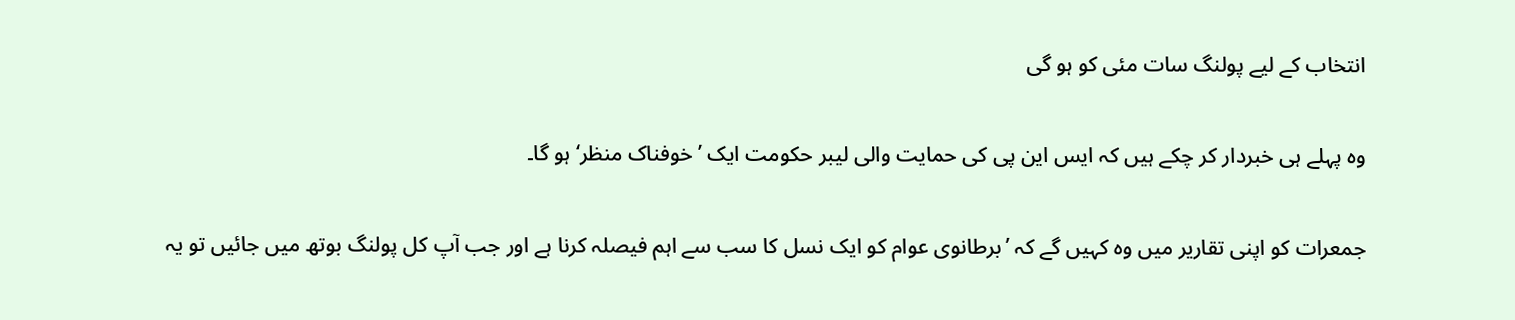انتخاب کے لیے پولنگ سات مئی کو ہو گی

وہ پہلے ہی خبردار کر چکے ہیں کہ ایس این پی کی حمایت والی لیبر حکومت ایک ’خوفناک منظر‘ ہو گا۔

جمعرات کو اپنی تقاریر میں وہ کہیں گے کہ ’برطانوی عوام کو ایک نسل کا سب سے اہم فیصلہ کرنا ہے اور جب آپ کل پولنگ بوتھ میں جائیں تو یہ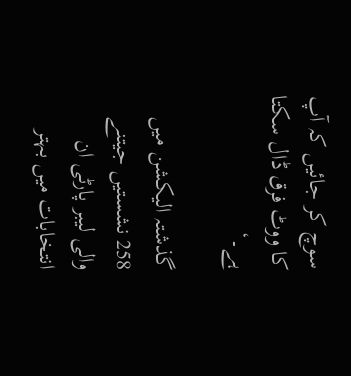سوچ کر جائیں کہ آپ کا ووٹ فرق ڈال سکتا ہے۔‘

گذشتہ الیکشن میں 258 نشستیں جیتنے والی لیبر پارٹی ان انتخابات میں بہتر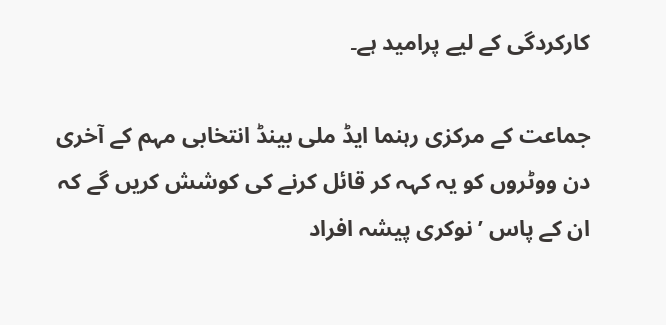کارکردگی کے لیے پرامید ہے۔

جماعت کے مرکزی رہنما ایڈ ملی بینڈ انتخابی مہم کے آخری دن ووٹروں کو یہ کہہ کر قائل کرنے کی کوشش کریں گے کہ ان کے پاس ’نوکری پیشہ افراد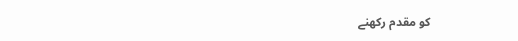کو مقدم رکھنے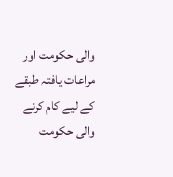والی حکومت اور مراعات یافتہ طبقے کے لیے کام کرنے والی حکومت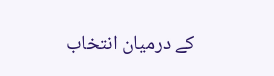کے درمیان انتخاب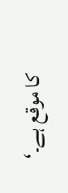کا موقع ہے۔‘